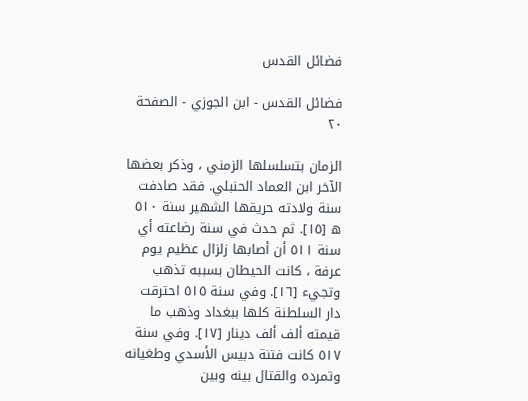فضائل القدس

فضائل القدس - ابن الجوزي - الصفحة ٢٠

الزمان بتسلسلها الزمني ، وذكر بعضها الآخر ابن العماد الحنبلي. فقد صادفت سنة ولادته حريقها الشهير سنة ٥١٠ ه‌ [١٥]. ثم حدث في سنة رضاعته أي سنة ٥١١ أن أصابها زلزال عظيم يوم عرفة ، كانت الحيطان بسببه تذهب وتجيء [١٦]. وفي سنة ٥١٥ احترقت دار السلطنة كلها ببغداد وذهب ما قيمته ألف ألف دينار [١٧]. وفي سنة ٥١٧ كانت فتنة دبيس الأسدي وطغيانه وتمرده والقتال بينه وبين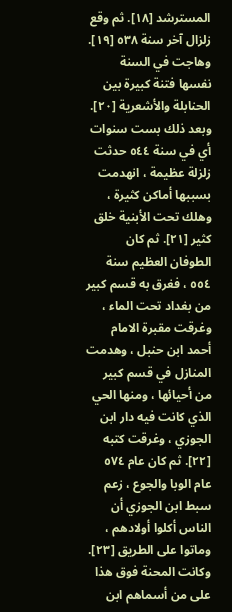المسترشد [١٨]. ثم وقع زلزال آخر سنة ٥٣٨ [١٩]. وهاجت في السنة نفسها فتنة كبيرة بين الحنابلة والأشعرية [٢٠]. وبعد ذلك بست سنوات أي في سنة ٥٤٤ حدثت زلزلة عظيمة ، انهدمت بسببها أماكن كثيرة ، وهلك تحت الأبنية خلق كثير [٢١]. ثم كان الطوفان العظيم سنة ٥٥٤ ، فغرق به قسم كبير من بغداد تحت الماء ، وغرقت مقبرة الامام أحمد ابن حنبل ، وهدمت المنازل في قسم كبير من أحيائها ، ومنها الحي الذي كانت فيه دار ابن الجوزي ، وغرقت كتبه [٢٢]. ثم كان عام ٥٧٤ عام الوبا والجوع ، زعم سبط ابن الجوزي أن الناس أكلوا أولادهم ، وماتوا على الطريق [٢٣]. وكانت المحنة فوق هذا على من أسماهم ابن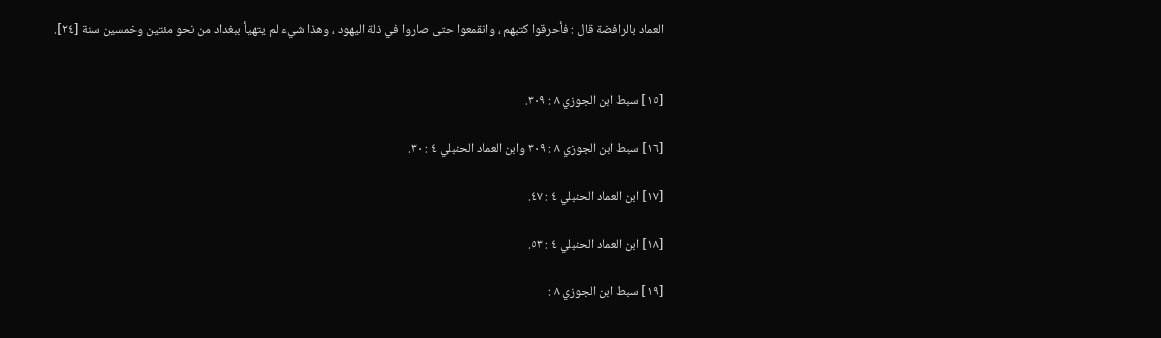العماد بالرافضة قال : فأحرقوا كتبهم ، وانقمعوا حتى صاروا في ذلة اليهود ، وهذا شيء لم يتهيأ ببغداد من نحو مئتين وخمسين سنة [٢٤].


[١٥] سبط ابن الجوزي ٨ : ٣٠٩.

[١٦] سبط ابن الجوزي ٨ : ٣٠٩ وابن العماد الحنبلي ٤ : ٣٠.

[١٧] ابن العماد الحنبلي ٤ : ٤٧.

[١٨] ابن العماد الحنبلي ٤ : ٥٣.

[١٩] سبط ابن الجوزي ٨ :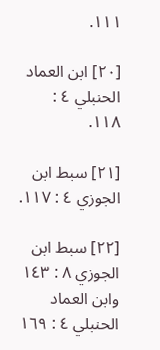١١١.

[٢٠] ابن العماد الحنبلي ٤ : ١١٨.

[٢١] سبط ابن الجوزي ٤ : ١١٧.

[٢٢] سبط ابن الجوزي ٨ : ١٤٣ وابن العماد الحنبلي ٤ : ١٦٩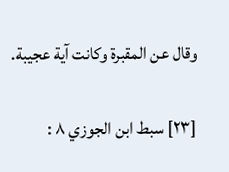وقال عن المقبرة وكانت آية عجيبة.

[٢٣] سبط ابن الجوزي ٨ :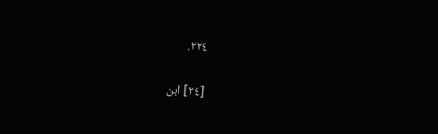٢٢٤.

[٢٤] ابن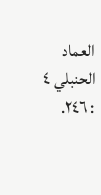العماد الحنبلي ٤ : ٢٤٦.